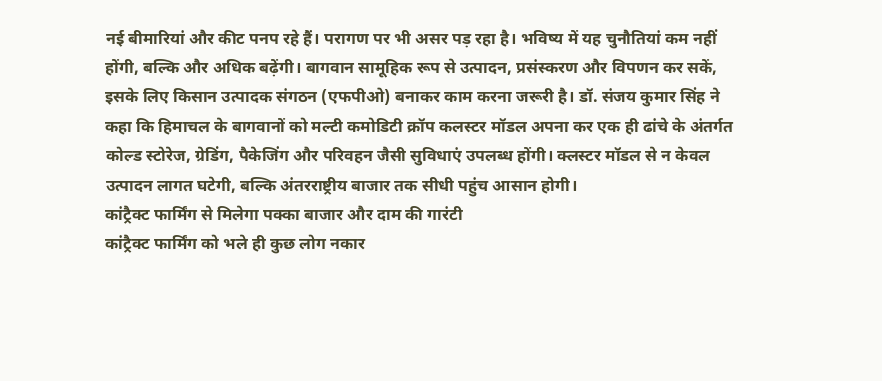नई बीमारियां और कीट पनप रहे हैं। परागण पर भी असर पड़ रहा है। भविष्य में यह चुनौतियां कम नहीं होंगी, बल्कि और अधिक बढ़ेंगी। बागवान सामूहिक रूप से उत्पादन, प्रसंस्करण और विपणन कर सकें, इसके लिए किसान उत्पादक संगठन (एफपीओ) बनाकर काम करना जरूरी है। डॉ. संजय कुमार सिंह ने कहा कि हिमाचल के बागवानों को मल्टी कमोडिटी क्रॉप कलस्टर मॉडल अपना कर एक ही ढांचे के अंतर्गत कोल्ड स्टोरेज, ग्रेडिंग, पैकेजिंग और परिवहन जैसी सुविधाएं उपलब्ध होंगी। क्लस्टर मॉडल से न केवल उत्पादन लागत घटेगी, बल्कि अंतरराष्ट्रीय बाजार तक सीधी पहुंच आसान होगी।
कांट्रैक्ट फार्मिंग से मिलेगा पक्का बाजार और दाम की गारंटी
कांट्रैक्ट फार्मिंग को भले ही कुछ लोग नकार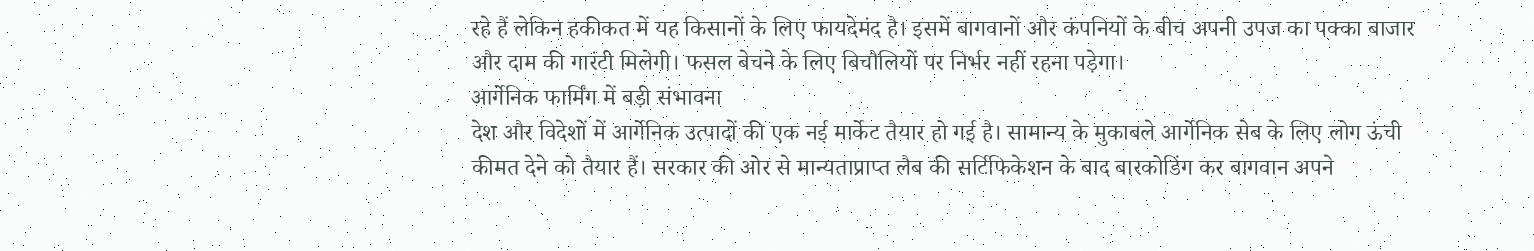रहे हैं लेकिन हकीकत में यह किसानों के लिए फायदेमंद है। इसमें बागवानों और कंपनियों के बीच अपनी उपज का पक्का बाजार और दाम की गारंटी मिलेगी। फसल बेचने के लिए बिचौलियों पर निर्भर नहीं रहना पड़ेगा।
आर्गेनिक फार्मिंग में बड़ी संभावना
देश और विदेशों में आर्गेनिक उत्पादों की एक नई मार्केट तैयार हो गई है। सामान्य के मुकाबले आर्गेनिक सेब के लिए लोग ऊंची कीमत देने को तैयार हैं। सरकार की ओर से मान्यताप्राप्त लैब की सर्टिफिकेशन के बाद बारकोडिंग कर बागवान अपने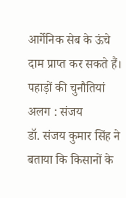आर्गेनिक सेब के ऊंचे दाम प्राप्त कर सकते हैं।
पहाड़ों की चुनौतियां अलग : संजय
डॉ. संजय कुमार सिंह ने बताया कि किसानों के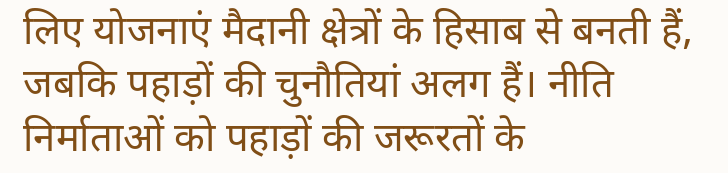लिए योजनाएं मैदानी क्षेत्रों के हिसाब से बनती हैं, जबकि पहाड़ों की चुनौतियां अलग हैं। नीति निर्माताओं को पहाड़ों की जरूरतों के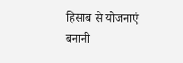हिसाब से योजनाएं बनानी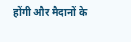होंगी और मैदानों के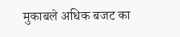मुकाबले अधिक बजट का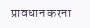प्रावधान करना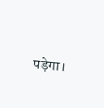पड़ेगा।